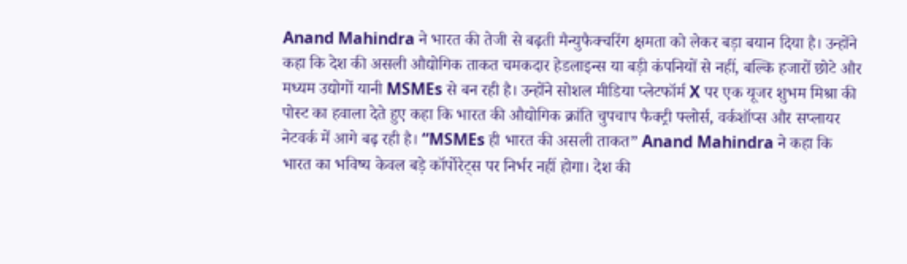Anand Mahindra ने भारत की तेजी से बढ़ती मैन्युफैक्चरिंग क्षमता को लेकर बड़ा बयान दिया है। उन्होंने कहा कि देश की असली औद्योगिक ताकत चमकदार हेडलाइन्स या बड़ी कंपनियों से नहीं, बल्कि हजारों छोटे और मध्यम उद्योगों यानी MSMEs से बन रही है। उन्होंने सोशल मीडिया प्लेटफॉर्म X पर एक यूजर शुभम मिश्रा की पोस्ट का हवाला देते हुए कहा कि भारत की औद्योगिक क्रांति चुपचाप फैक्ट्री फ्लोर्स, वर्कशॉप्स और सप्लायर नेटवर्क में आगे बढ़ रही है। “MSMEs ही भारत की असली ताकत” Anand Mahindra ने कहा कि भारत का भविष्य केवल बड़े कॉर्पोरेट्स पर निर्भर नहीं होगा। देश की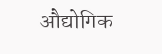औद्योगिक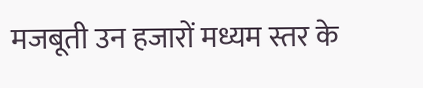मजबूती उन हजारों मध्यम स्तर के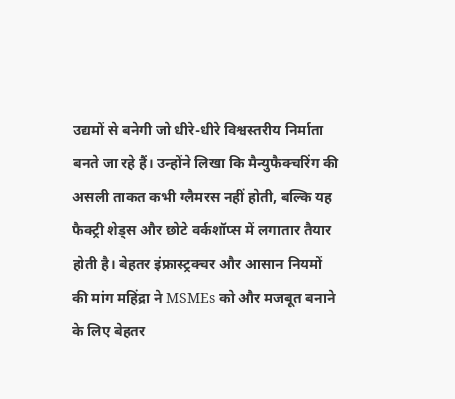उद्यमों से बनेगी जो धीरे-धीरे विश्वस्तरीय निर्माता बनते जा रहे हैं। उन्होंने लिखा कि मैन्युफैक्चरिंग की असली ताकत कभी ग्लैमरस नहीं होती, बल्कि यह फैक्ट्री शेड्स और छोटे वर्कशॉप्स में लगातार तैयार होती है। बेहतर इंफ्रास्ट्रक्चर और आसान नियमों की मांग महिंद्रा ने MSMEs को और मजबूत बनाने के लिए बेहतर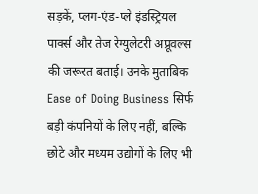सड़कें, प्लग-एंड-प्ले इंडस्ट्रियल पार्क्स और तेज रेग्युलेटरी अप्रूवल्स की जरूरत बताई। उनके मुताबिक Ease of Doing Business सिर्फ बड़ी कंपनियों के लिए नहीं, बल्कि छोटे और मध्यम उद्योगों के लिए भी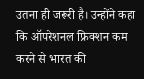उतना ही जरूरी है। उन्होंने कहा कि ऑपरेशनल फ्रिक्शन कम करने से भारत की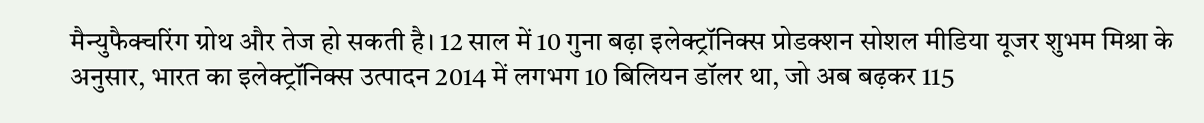मैन्युफैक्चरिंग ग्रोथ और तेज हो सकती है। 12 साल में 10 गुना बढ़ा इलेक्ट्रॉनिक्स प्रोडक्शन सोशल मीडिया यूजर शुभम मिश्रा के अनुसार, भारत का इलेक्ट्रॉनिक्स उत्पादन 2014 में लगभग 10 बिलियन डॉलर था, जो अब बढ़कर 115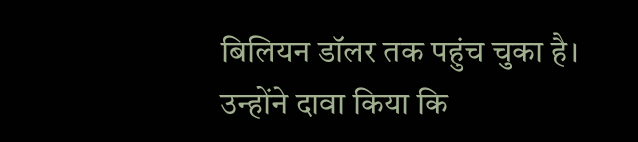बिलियन डॉलर तक पहुंच चुका है। उन्होंने दावा किया कि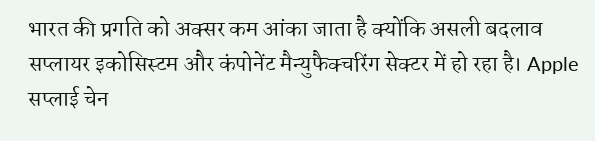भारत की प्रगति को अक्सर कम आंका जाता है क्योंकि असली बदलाव सप्लायर इकोसिस्टम और कंपोनेंट मैन्युफैक्चरिंग सेक्टर में हो रहा है। Apple सप्लाई चेन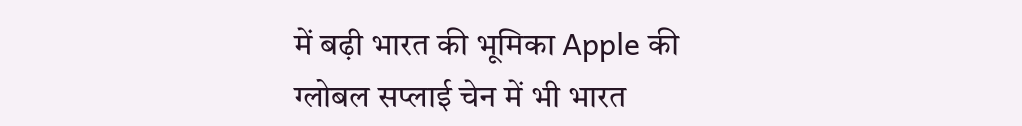में बढ़ी भारत की भूमिका Apple की ग्लोबल सप्लाई चेन में भी भारत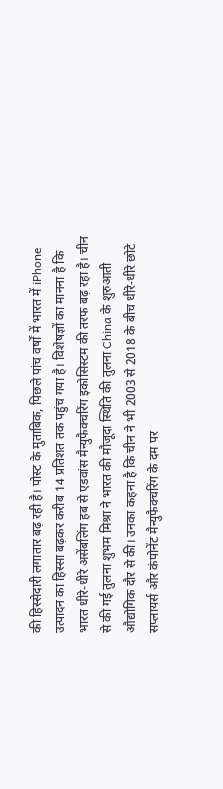की हिस्सेदारी लगातार बढ़ रही है। पोस्ट के मुताबिक, पिछले पांच वर्षों में भारत में iPhone उत्पादन का हिस्सा बढ़कर करीब 14 प्रतिशत तक पहुंच गया है। विशेषज्ञों का मानना है कि भारत धीरे-धीरे असेंबलिंग हब से एडवांस मैन्युफैक्चरिंग इकोसिस्टम की तरफ बढ़ रहा है। चीन से की गई तुलना शुभम मिश्रा ने भारत की मौजूदा स्थिति की तुलना China के शुरुआती औद्योगिक दौर से की। उनका कहना है कि चीन ने भी 2003 से 2018 के बीच धीरे-धीरे छोटे सप्लायर्स और कंपोनेंट मैन्युफैक्चरिंग के दम पर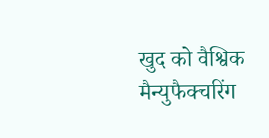खुद को वैश्विक मैन्युफैक्चरिंग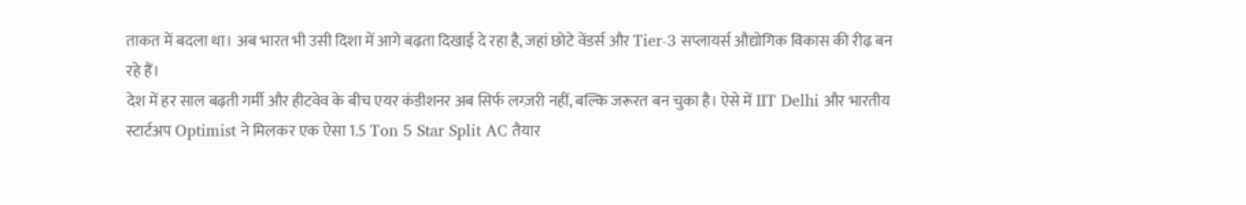ताकत में बदला था। अब भारत भी उसी दिशा में आगे बढ़ता दिखाई दे रहा है, जहां छोटे वेंडर्स और Tier-3 सप्लायर्स औद्योगिक विकास की रीढ़ बन रहे हैं।
देश में हर साल बढ़ती गर्मी और हीटवेव के बीच एयर कंडीशनर अब सिर्फ लग्ज़री नहीं, बल्कि जरूरत बन चुका है। ऐसे में IIT Delhi और भारतीय स्टार्टअप Optimist ने मिलकर एक ऐसा 1.5 Ton 5 Star Split AC तैयार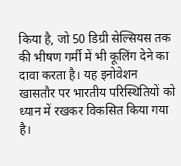किया है, जो 50 डिग्री सेल्सियस तक की भीषण गर्मी में भी कूलिंग देने का दावा करता है। यह इनोवेशन खासतौर पर भारतीय परिस्थितियों को ध्यान में रखकर विकसित किया गया है।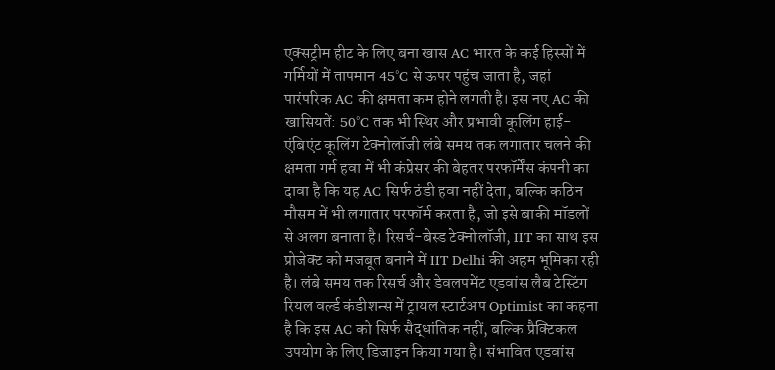एक्सट्रीम हीट के लिए बना खास AC भारत के कई हिस्सों में गर्मियों में तापमान 45°C से ऊपर पहुंच जाता है, जहां पारंपरिक AC की क्षमता कम होने लगती है। इस नए AC की खासियतें: 50°C तक भी स्थिर और प्रभावी कूलिंग हाई-एंबिएंट कूलिंग टेक्नोलॉजी लंबे समय तक लगातार चलने की क्षमता गर्म हवा में भी कंप्रेसर की बेहतर परफॉर्मेंस कंपनी का दावा है कि यह AC सिर्फ ठंडी हवा नहीं देता, बल्कि कठिन मौसम में भी लगातार परफॉर्म करता है, जो इसे बाकी मॉडलों से अलग बनाता है। रिसर्च-बेस्ड टेक्नोलॉजी, IIT का साथ इस प्रोजेक्ट को मजबूत बनाने में IIT Delhi की अहम भूमिका रही है। लंबे समय तक रिसर्च और डेवलपमेंट एडवांस लैब टेस्टिंग रियल वर्ल्ड कंडीशन्स में ट्रायल स्टार्टअप Optimist का कहना है कि इस AC को सिर्फ सैद्धांतिक नहीं, बल्कि प्रैक्टिकल उपयोग के लिए डिजाइन किया गया है। संभावित एडवांस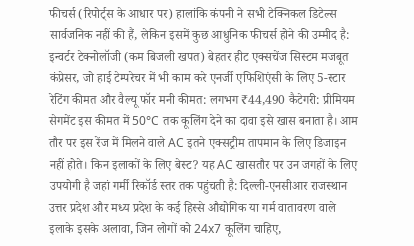फीचर्स (रिपोर्ट्स के आधार पर) हालांकि कंपनी ने सभी टेक्निकल डिटेल्स सार्वजनिक नहीं की हैं, लेकिन इसमें कुछ आधुनिक फीचर्स होने की उम्मीद है: इन्वर्टर टेक्नोलॉजी (कम बिजली खपत) बेहतर हीट एक्सचेंज सिस्टम मजबूत कंप्रेसर, जो हाई टेम्परेचर में भी काम करे एनर्जी एफिशिएंसी के लिए 5-स्टार रेटिंग कीमत और वैल्यू फॉर मनी कीमत: लगभग ₹44,490 कैटेगरी: प्रीमियम सेगमेंट इस कीमत में 50°C तक कूलिंग देने का दावा इसे खास बनाता है। आम तौर पर इस रेंज में मिलने वाले AC इतने एक्सट्रीम तापमान के लिए डिजाइन नहीं होते। किन इलाकों के लिए बेस्ट? यह AC खासतौर पर उन जगहों के लिए उपयोगी है जहां गर्मी रिकॉर्ड स्तर तक पहुंचती है: दिल्ली-एनसीआर राजस्थान उत्तर प्रदेश और मध्य प्रदेश के कई हिस्से औद्योगिक या गर्म वातावरण वाले इलाके इसके अलावा, जिन लोगों को 24x7 कूलिंग चाहिए,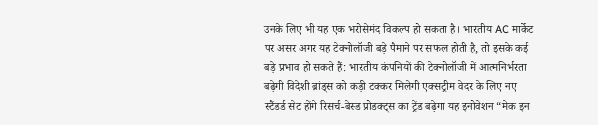उनके लिए भी यह एक भरोसेमंद विकल्प हो सकता है। भारतीय AC मार्केट पर असर अगर यह टेक्नोलॉजी बड़े पैमाने पर सफल होती है, तो इसके कई बड़े प्रभाव हो सकते हैं: भारतीय कंपनियों की टेक्नोलॉजी में आत्मनिर्भरता बढ़ेगी विदेशी ब्रांड्स को कड़ी टक्कर मिलेगी एक्सट्रीम वेदर के लिए नए स्टैंडर्ड सेट होंगे रिसर्च-बेस्ड प्रोडक्ट्स का ट्रेंड बढ़ेगा यह इनोवेशन “मेक इन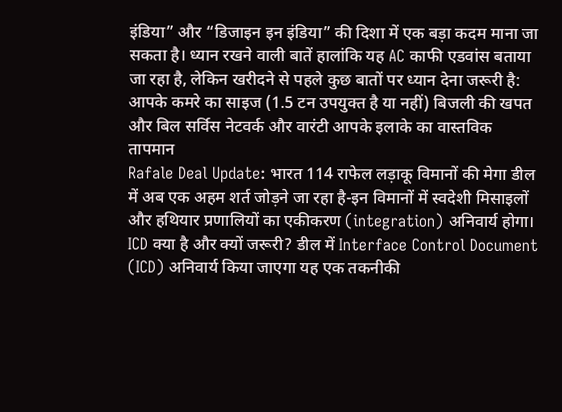इंडिया” और “डिजाइन इन इंडिया” की दिशा में एक बड़ा कदम माना जा सकता है। ध्यान रखने वाली बातें हालांकि यह AC काफी एडवांस बताया जा रहा है, लेकिन खरीदने से पहले कुछ बातों पर ध्यान देना जरूरी है: आपके कमरे का साइज (1.5 टन उपयुक्त है या नहीं) बिजली की खपत और बिल सर्विस नेटवर्क और वारंटी आपके इलाके का वास्तविक तापमान
Rafale Deal Update: भारत 114 राफेल लड़ाकू विमानों की मेगा डील में अब एक अहम शर्त जोड़ने जा रहा है-इन विमानों में स्वदेशी मिसाइलों और हथियार प्रणालियों का एकीकरण (integration) अनिवार्य होगा। ICD क्या है और क्यों जरूरी? डील में Interface Control Document (ICD) अनिवार्य किया जाएगा यह एक तकनीकी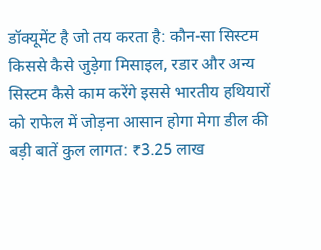डॉक्यूमेंट है जो तय करता है: कौन-सा सिस्टम किससे कैसे जुड़ेगा मिसाइल, रडार और अन्य सिस्टम कैसे काम करेंगे इससे भारतीय हथियारों को राफेल में जोड़ना आसान होगा मेगा डील की बड़ी बातें कुल लागत: ₹3.25 लाख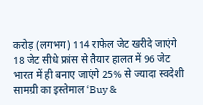करोड़ (लगभग) 114 राफेल जेट खरीदे जाएंगे 18 जेट सीधे फ्रांस से तैयार हालत में 96 जेट भारत में ही बनाए जाएंगे 25% से ज्यादा स्वदेशी सामग्री का इस्तेमाल ‘Buy &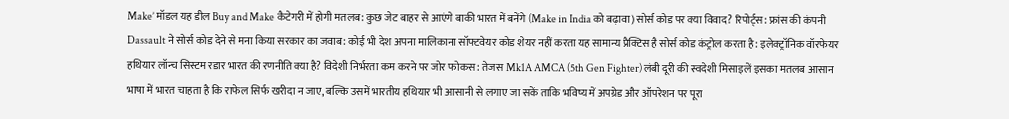Make’ मॉडल यह डील Buy and Make कैटेगरी में होगी मतलब: कुछ जेट बाहर से आएंगे बाकी भारत में बनेंगे (Make in India को बढ़ावा) सोर्स कोड पर क्या विवाद? रिपोर्ट्स: फ्रांस की कंपनी Dassault ने सोर्स कोड देने से मना किया सरकार का जवाब: कोई भी देश अपना मालिकाना सॉफ्टवेयर कोड शेयर नहीं करता यह सामान्य प्रैक्टिस है सोर्स कोड कंट्रोल करता है: इलेक्ट्रॉनिक वॉरफेयर हथियार लॉन्च सिस्टम रडार भारत की रणनीति क्या है? विदेशी निर्भरता कम करने पर जोर फोकस: तेजस Mk1A AMCA (5th Gen Fighter) लंबी दूरी की स्वदेशी मिसाइलें इसका मतलब आसान भाषा में भारत चाहता है कि राफेल सिर्फ खरीदा न जाए, बल्कि उसमें भारतीय हथियार भी आसानी से लगाए जा सकें ताकि भविष्य में अपग्रेड और ऑपरेशन पर पूरा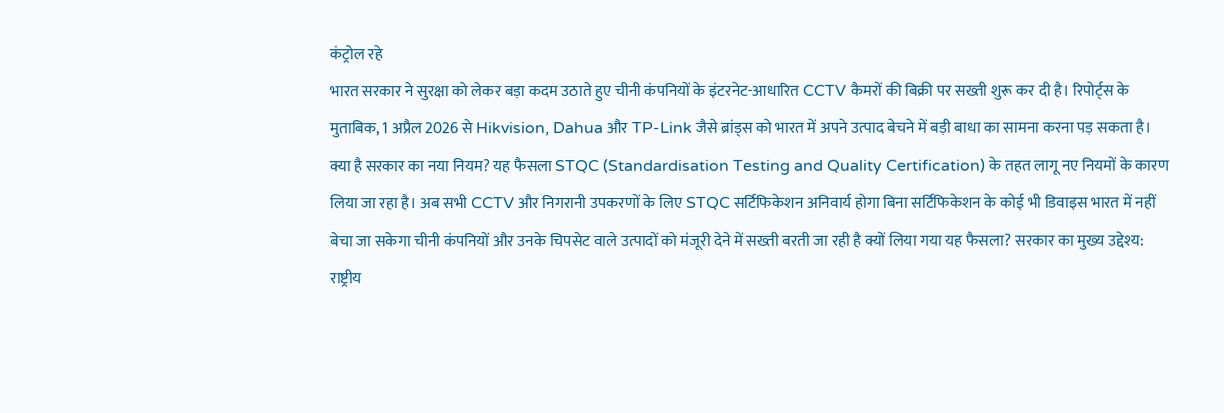कंट्रोल रहे
भारत सरकार ने सुरक्षा को लेकर बड़ा कदम उठाते हुए चीनी कंपनियों के इंटरनेट-आधारित CCTV कैमरों की बिक्री पर सख्ती शुरू कर दी है। रिपोर्ट्स के मुताबिक, 1 अप्रैल 2026 से Hikvision, Dahua और TP-Link जैसे ब्रांड्स को भारत में अपने उत्पाद बेचने में बड़ी बाधा का सामना करना पड़ सकता है। क्या है सरकार का नया नियम? यह फैसला STQC (Standardisation Testing and Quality Certification) के तहत लागू नए नियमों के कारण लिया जा रहा है। अब सभी CCTV और निगरानी उपकरणों के लिए STQC सर्टिफिकेशन अनिवार्य होगा बिना सर्टिफिकेशन के कोई भी डिवाइस भारत में नहीं बेचा जा सकेगा चीनी कंपनियों और उनके चिपसेट वाले उत्पादों को मंजूरी देने में सख्ती बरती जा रही है क्यों लिया गया यह फैसला? सरकार का मुख्य उद्देश्य: राष्ट्रीय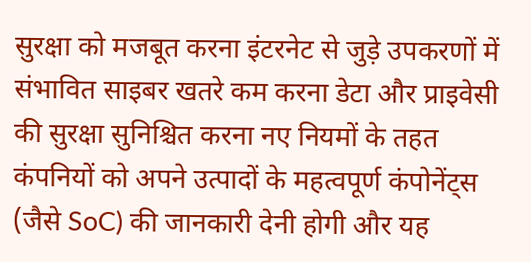सुरक्षा को मजबूत करना इंटरनेट से जुड़े उपकरणों में संभावित साइबर खतरे कम करना डेटा और प्राइवेसी की सुरक्षा सुनिश्चित करना नए नियमों के तहत कंपनियों को अपने उत्पादों के महत्वपूर्ण कंपोनेंट्स (जैसे SoC) की जानकारी देनी होगी और यह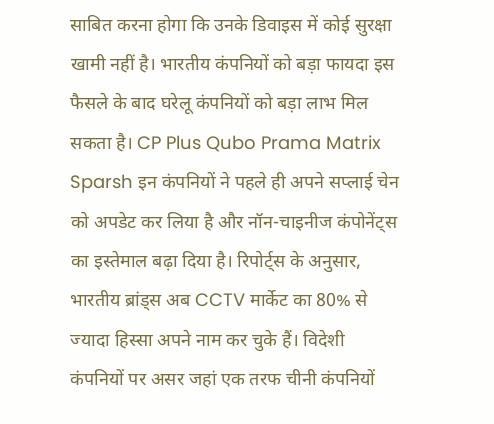साबित करना होगा कि उनके डिवाइस में कोई सुरक्षा खामी नहीं है। भारतीय कंपनियों को बड़ा फायदा इस फैसले के बाद घरेलू कंपनियों को बड़ा लाभ मिल सकता है। CP Plus Qubo Prama Matrix Sparsh इन कंपनियों ने पहले ही अपने सप्लाई चेन को अपडेट कर लिया है और नॉन-चाइनीज कंपोनेंट्स का इस्तेमाल बढ़ा दिया है। रिपोर्ट्स के अनुसार, भारतीय ब्रांड्स अब CCTV मार्केट का 80% से ज्यादा हिस्सा अपने नाम कर चुके हैं। विदेशी कंपनियों पर असर जहां एक तरफ चीनी कंपनियों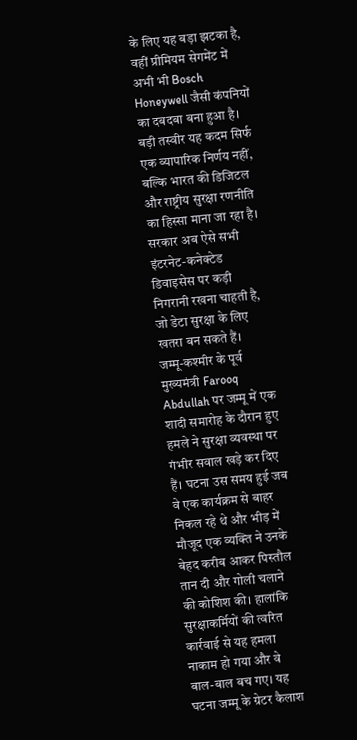के लिए यह बड़ा झटका है, वहीं प्रीमियम सेगमेंट में अभी भी Bosch Honeywell जैसी कंपनियों का दबदबा बना हुआ है। बड़ी तस्वीर यह कदम सिर्फ एक व्यापारिक निर्णय नहीं, बल्कि भारत की डिजिटल और राष्ट्रीय सुरक्षा रणनीति का हिस्सा माना जा रहा है। सरकार अब ऐसे सभी इंटरनेट-कनेक्टेड डिवाइसेस पर कड़ी निगरानी रखना चाहती है, जो डेटा सुरक्षा के लिए खतरा बन सकते हैं।
जम्मू-कश्मीर के पूर्व मुख्यमंत्री Farooq Abdullah पर जम्मू में एक शादी समारोह के दौरान हुए हमले ने सुरक्षा व्यवस्था पर गंभीर सवाल खड़े कर दिए हैं। घटना उस समय हुई जब वे एक कार्यक्रम से बाहर निकल रहे थे और भीड़ में मौजूद एक व्यक्ति ने उनके बेहद करीब आकर पिस्तौल तान दी और गोली चलाने की कोशिश की। हालांकि सुरक्षाकर्मियों की त्वरित कार्रवाई से यह हमला नाकाम हो गया और वे बाल-बाल बच गए। यह घटना जम्मू के ग्रेटर कैलाश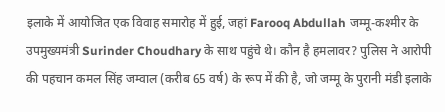इलाके में आयोजित एक विवाह समारोह में हुई, जहां Farooq Abdullah जम्मू-कश्मीर के उपमुख्यमंत्री Surinder Choudhary के साथ पहुंचे थे। कौन है हमलावर? पुलिस ने आरोपी की पहचान कमल सिंह जम्वाल (करीब 65 वर्ष) के रूप में की है, जो जम्मू के पुरानी मंडी इलाके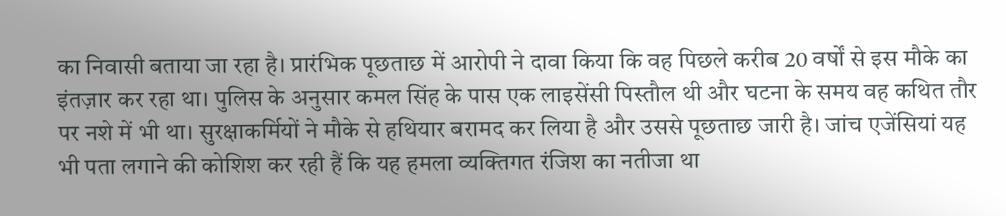का निवासी बताया जा रहा है। प्रारंभिक पूछताछ में आरोपी ने दावा किया कि वह पिछले करीब 20 वर्षों से इस मौके का इंतज़ार कर रहा था। पुलिस के अनुसार कमल सिंह के पास एक लाइसेंसी पिस्तौल थी और घटना के समय वह कथित तौर पर नशे में भी था। सुरक्षाकर्मियों ने मौके से हथियार बरामद कर लिया है और उससे पूछताछ जारी है। जांच एजेंसियां यह भी पता लगाने की कोशिश कर रही हैं कि यह हमला व्यक्तिगत रंजिश का नतीजा था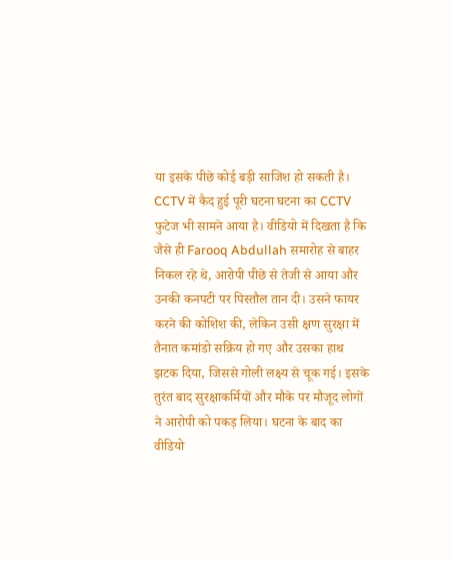या इसके पीछे कोई बड़ी साजिश हो सकती है। CCTV में कैद हुई पूरी घटना घटना का CCTV फुटेज भी सामने आया है। वीडियो में दिखता है कि जैसे ही Farooq Abdullah समारोह से बाहर निकल रहे थे, आरोपी पीछे से तेजी से आया और उनकी कनपटी पर पिस्तौल तान दी। उसने फायर करने की कोशिश की, लेकिन उसी क्षण सुरक्षा में तैनात कमांडो सक्रिय हो गए और उसका हाथ झटक दिया, जिससे गोली लक्ष्य से चूक गई। इसके तुरंत बाद सुरक्षाकर्मियों और मौके पर मौजूद लोगों ने आरोपी को पकड़ लिया। घटना के बाद का वीडियो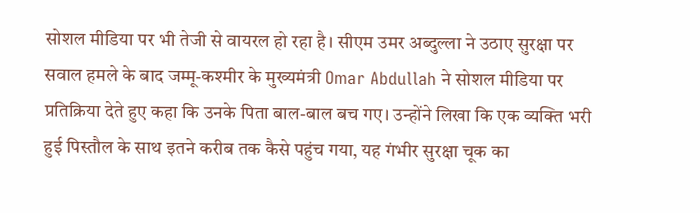सोशल मीडिया पर भी तेजी से वायरल हो रहा है। सीएम उमर अब्दुल्ला ने उठाए सुरक्षा पर सवाल हमले के बाद जम्मू-कश्मीर के मुख्यमंत्री Omar Abdullah ने सोशल मीडिया पर प्रतिक्रिया देते हुए कहा कि उनके पिता बाल-बाल बच गए। उन्होंने लिखा कि एक व्यक्ति भरी हुई पिस्तौल के साथ इतने करीब तक कैसे पहुंच गया, यह गंभीर सुरक्षा चूक का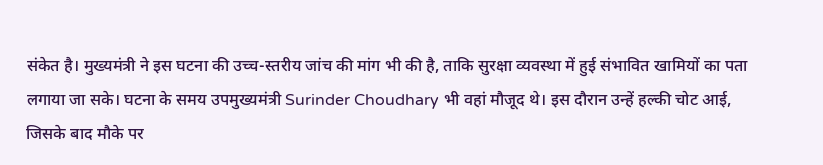संकेत है। मुख्यमंत्री ने इस घटना की उच्च-स्तरीय जांच की मांग भी की है, ताकि सुरक्षा व्यवस्था में हुई संभावित खामियों का पता लगाया जा सके। घटना के समय उपमुख्यमंत्री Surinder Choudhary भी वहां मौजूद थे। इस दौरान उन्हें हल्की चोट आई, जिसके बाद मौके पर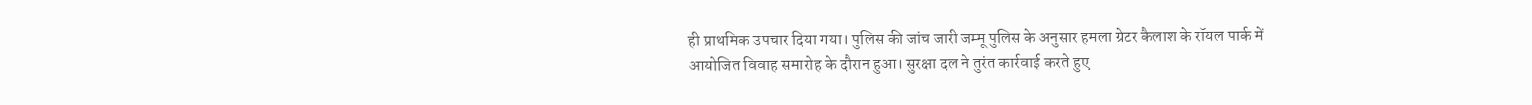ही प्राथमिक उपचार दिया गया। पुलिस की जांच जारी जम्मू पुलिस के अनुसार हमला ग्रेटर कैलाश के रॉयल पार्क में आयोजित विवाह समारोह के दौरान हुआ। सुरक्षा दल ने तुरंत कार्रवाई करते हुए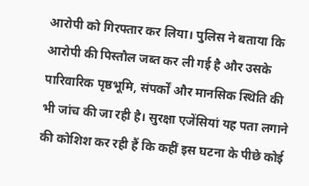आरोपी को गिरफ्तार कर लिया। पुलिस ने बताया कि आरोपी की पिस्तौल जब्त कर ली गई है और उसके पारिवारिक पृष्ठभूमि, संपर्कों और मानसिक स्थिति की भी जांच की जा रही है। सुरक्षा एजेंसियां यह पता लगाने की कोशिश कर रही हैं कि कहीं इस घटना के पीछे कोई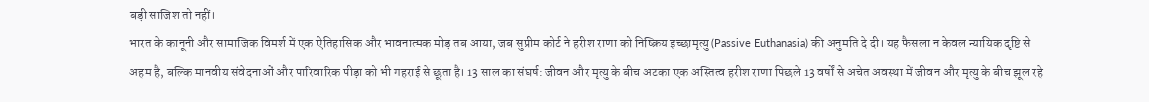बड़ी साजिश तो नहीं।
भारत के कानूनी और सामाजिक विमर्श में एक ऐतिहासिक और भावनात्मक मोड़ तब आया, जब सुप्रीम कोर्ट ने हरीश राणा को निष्क्रिय इच्छामृत्यु (Passive Euthanasia) की अनुमति दे दी। यह फैसला न केवल न्यायिक दृष्टि से अहम है, बल्कि मानवीय संवेदनाओं और पारिवारिक पीड़ा को भी गहराई से छूता है। 13 साल का संघर्ष: जीवन और मृत्यु के बीच अटका एक अस्तित्व हरीश राणा पिछले 13 वर्षों से अचेत अवस्था में जीवन और मृत्यु के बीच झूल रहे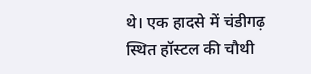थे। एक हादसे में चंडीगढ़ स्थित हॉस्टल की चौथी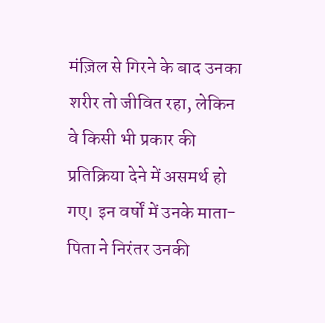मंज़िल से गिरने के बाद उनका शरीर तो जीवित रहा, लेकिन वे किसी भी प्रकार की प्रतिक्रिया देने में असमर्थ हो गए। इन वर्षों में उनके माता-पिता ने निरंतर उनकी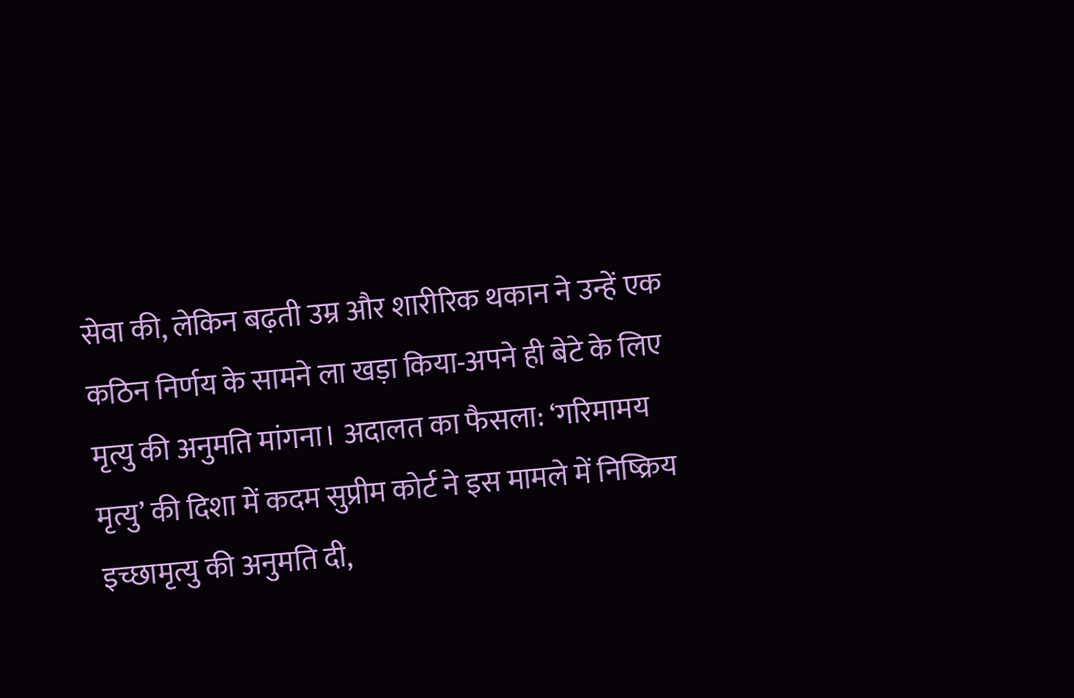सेवा की, लेकिन बढ़ती उम्र और शारीरिक थकान ने उन्हें एक कठिन निर्णय के सामने ला खड़ा किया-अपने ही बेटे के लिए मृत्यु की अनुमति मांगना। अदालत का फैसला: ‘गरिमामय मृत्यु’ की दिशा में कदम सुप्रीम कोर्ट ने इस मामले में निष्क्रिय इच्छामृत्यु की अनुमति दी,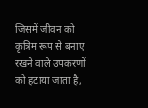जिसमें जीवन को कृत्रिम रूप से बनाए रखने वाले उपकरणों को हटाया जाता है,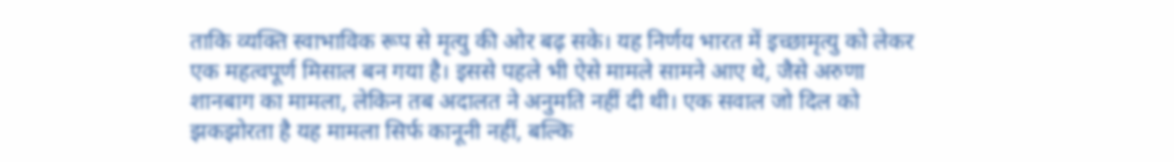ताकि व्यक्ति स्वाभाविक रूप से मृत्यु की ओर बढ़ सके। यह निर्णय भारत में इच्छामृत्यु को लेकर एक महत्वपूर्ण मिसाल बन गया है। इससे पहले भी ऐसे मामले सामने आए थे, जैसे अरुणा शानबाग का मामला, लेकिन तब अदालत ने अनुमति नहीं दी थी। एक सवाल जो दिल को झकझोरता है यह मामला सिर्फ कानूनी नहीं, बल्कि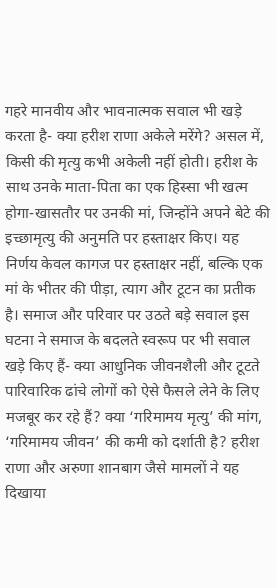गहरे मानवीय और भावनात्मक सवाल भी खड़े करता है- क्या हरीश राणा अकेले मरेंगे? असल में, किसी की मृत्यु कभी अकेली नहीं होती। हरीश के साथ उनके माता-पिता का एक हिस्सा भी खत्म होगा-खासतौर पर उनकी मां, जिन्होंने अपने बेटे की इच्छामृत्यु की अनुमति पर हस्ताक्षर किए। यह निर्णय केवल कागज पर हस्ताक्षर नहीं, बल्कि एक मां के भीतर की पीड़ा, त्याग और टूटन का प्रतीक है। समाज और परिवार पर उठते बड़े सवाल इस घटना ने समाज के बदलते स्वरूप पर भी सवाल खड़े किए हैं- क्या आधुनिक जीवनशैली और टूटते पारिवारिक ढांचे लोगों को ऐसे फैसले लेने के लिए मजबूर कर रहे हैं? क्या ‘गरिमामय मृत्यु’ की मांग, ‘गरिमामय जीवन’ की कमी को दर्शाती है? हरीश राणा और अरुणा शानबाग जैसे मामलों ने यह दिखाया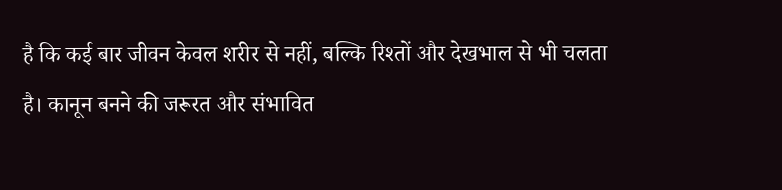है कि कई बार जीवन केवल शरीर से नहीं, बल्कि रिश्तों और देखभाल से भी चलता है। कानून बनने की जरूरत और संभावित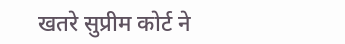खतरे सुप्रीम कोर्ट ने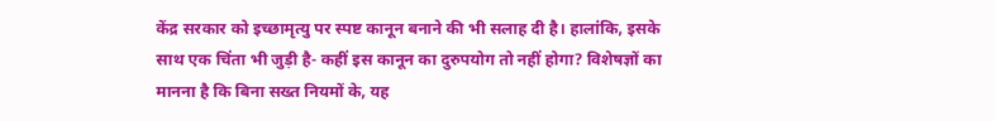केंद्र सरकार को इच्छामृत्यु पर स्पष्ट कानून बनाने की भी सलाह दी है। हालांकि, इसके साथ एक चिंता भी जुड़ी है- कहीं इस कानून का दुरुपयोग तो नहीं होगा? विशेषज्ञों का मानना है कि बिना सख्त नियमों के, यह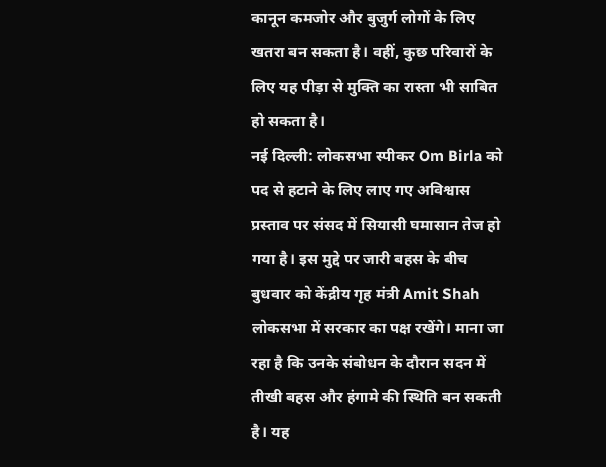कानून कमजोर और बुजुर्ग लोगों के लिए खतरा बन सकता है। वहीं, कुछ परिवारों के लिए यह पीड़ा से मुक्ति का रास्ता भी साबित हो सकता है।
नई दिल्ली: लोकसभा स्पीकर Om Birla को पद से हटाने के लिए लाए गए अविश्वास प्रस्ताव पर संसद में सियासी घमासान तेज हो गया है। इस मुद्दे पर जारी बहस के बीच बुधवार को केंद्रीय गृह मंत्री Amit Shah लोकसभा में सरकार का पक्ष रखेंगे। माना जा रहा है कि उनके संबोधन के दौरान सदन में तीखी बहस और हंगामे की स्थिति बन सकती है। यह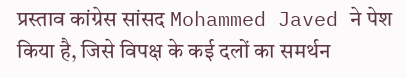प्रस्ताव कांग्रेस सांसद Mohammed Javed ने पेश किया है, जिसे विपक्ष के कई दलों का समर्थन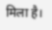मिला है।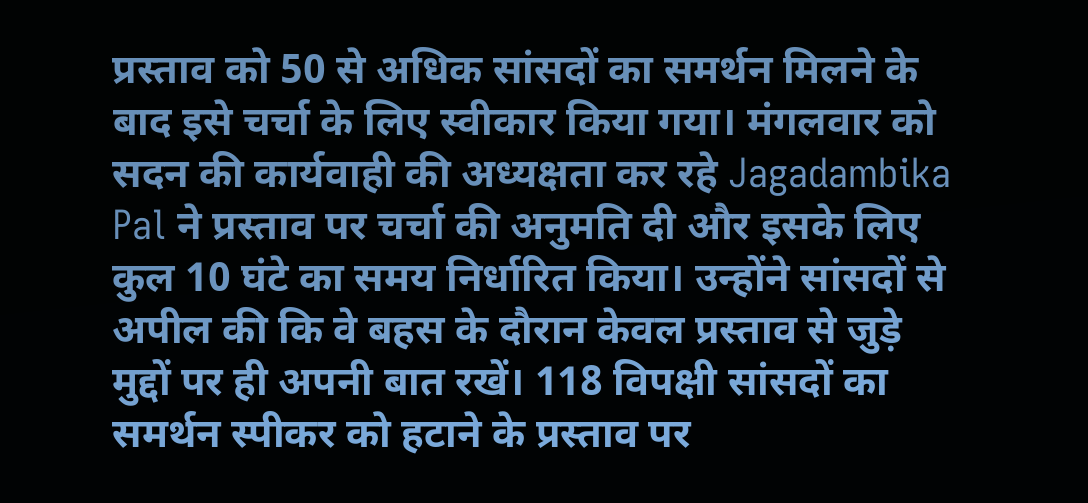प्रस्ताव को 50 से अधिक सांसदों का समर्थन मिलने के बाद इसे चर्चा के लिए स्वीकार किया गया। मंगलवार को सदन की कार्यवाही की अध्यक्षता कर रहे Jagadambika Pal ने प्रस्ताव पर चर्चा की अनुमति दी और इसके लिए कुल 10 घंटे का समय निर्धारित किया। उन्होंने सांसदों से अपील की कि वे बहस के दौरान केवल प्रस्ताव से जुड़े मुद्दों पर ही अपनी बात रखें। 118 विपक्षी सांसदों का समर्थन स्पीकर को हटाने के प्रस्ताव पर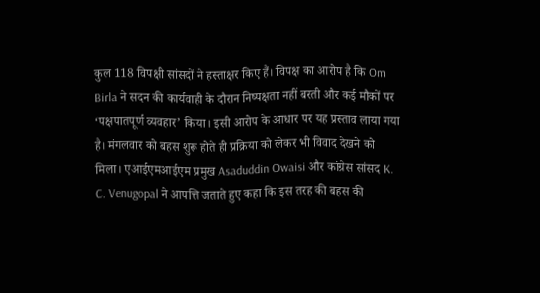कुल 118 विपक्षी सांसदों ने हस्ताक्षर किए हैं। विपक्ष का आरोप है कि Om Birla ने सदन की कार्यवाही के दौरान निष्पक्षता नहीं बरती और कई मौकों पर ‘पक्षपातपूर्ण व्यवहार’ किया। इसी आरोप के आधार पर यह प्रस्ताव लाया गया है। मंगलवार को बहस शुरू होते ही प्रक्रिया को लेकर भी विवाद देखने को मिला। एआईएमआईएम प्रमुख Asaduddin Owaisi और कांग्रेस सांसद K. C. Venugopal ने आपत्ति जताते हुए कहा कि इस तरह की बहस की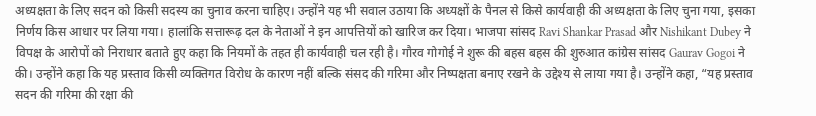अध्यक्षता के लिए सदन को किसी सदस्य का चुनाव करना चाहिए। उन्होंने यह भी सवाल उठाया कि अध्यक्षों के पैनल से किसे कार्यवाही की अध्यक्षता के लिए चुना गया, इसका निर्णय किस आधार पर लिया गया। हालांकि सत्तारूढ़ दल के नेताओं ने इन आपत्तियों को खारिज कर दिया। भाजपा सांसद Ravi Shankar Prasad और Nishikant Dubey ने विपक्ष के आरोपों को निराधार बताते हुए कहा कि नियमों के तहत ही कार्यवाही चल रही है। गौरव गोगोई ने शुरू की बहस बहस की शुरुआत कांग्रेस सांसद Gaurav Gogoi ने की। उन्होंने कहा कि यह प्रस्ताव किसी व्यक्तिगत विरोध के कारण नहीं बल्कि संसद की गरिमा और निष्पक्षता बनाए रखने के उद्देश्य से लाया गया है। उन्होंने कहा, “यह प्रस्ताव सदन की गरिमा की रक्षा की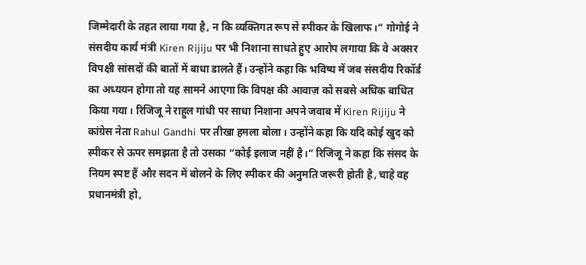जिम्मेदारी के तहत लाया गया है, न कि व्यक्तिगत रूप से स्पीकर के खिलाफ।” गोगोई ने संसदीय कार्य मंत्री Kiren Rijiju पर भी निशाना साधते हुए आरोप लगाया कि वे अक्सर विपक्षी सांसदों की बातों में बाधा डालते हैं। उन्होंने कहा कि भविष्य में जब संसदीय रिकॉर्ड का अध्ययन होगा तो यह सामने आएगा कि विपक्ष की आवाज़ को सबसे अधिक बाधित किया गया। रिजिजू ने राहुल गांधी पर साधा निशाना अपने जवाब में Kiren Rijiju ने कांग्रेस नेता Rahul Gandhi पर तीखा हमला बोला। उन्होंने कहा कि यदि कोई खुद को स्पीकर से ऊपर समझता है तो उसका “कोई इलाज नहीं है।” रिजिजू ने कहा कि संसद के नियम स्पष्ट हैं और सदन में बोलने के लिए स्पीकर की अनुमति जरूरी होती है, चाहे वह प्रधानमंत्री हो,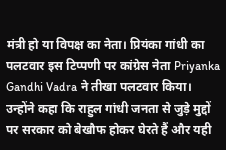मंत्री हो या विपक्ष का नेता। प्रियंका गांधी का पलटवार इस टिप्पणी पर कांग्रेस नेता Priyanka Gandhi Vadra ने तीखा पलटवार किया। उन्होंने कहा कि राहुल गांधी जनता से जुड़े मुद्दों पर सरकार को बेखौफ होकर घेरते हैं और यही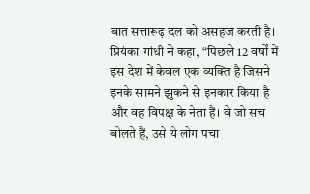बात सत्तारूढ़ दल को असहज करती है। प्रियंका गांधी ने कहा, “पिछले 12 वर्षों में इस देश में केवल एक व्यक्ति है जिसने इनके सामने झुकने से इनकार किया है और वह विपक्ष के नेता हैं। वे जो सच बोलते हैं, उसे ये लोग पचा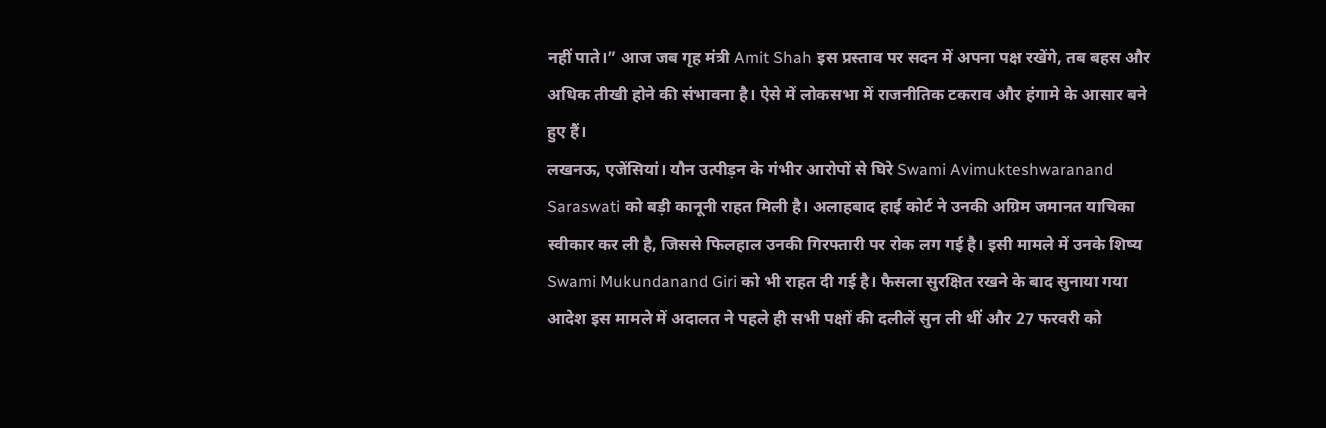नहीं पाते।” आज जब गृह मंत्री Amit Shah इस प्रस्ताव पर सदन में अपना पक्ष रखेंगे, तब बहस और अधिक तीखी होने की संभावना है। ऐसे में लोकसभा में राजनीतिक टकराव और हंगामे के आसार बने हुए हैं।
लखनऊ, एजेंसियां। यौन उत्पीड़न के गंभीर आरोपों से घिरे Swami Avimukteshwaranand Saraswati को बड़ी कानूनी राहत मिली है। अलाहबाद हाई कोर्ट ने उनकी अग्रिम जमानत याचिका स्वीकार कर ली है, जिससे फिलहाल उनकी गिरफ्तारी पर रोक लग गई है। इसी मामले में उनके शिष्य Swami Mukundanand Giri को भी राहत दी गई है। फैसला सुरक्षित रखने के बाद सुनाया गया आदेश इस मामले में अदालत ने पहले ही सभी पक्षों की दलीलें सुन ली थीं और 27 फरवरी को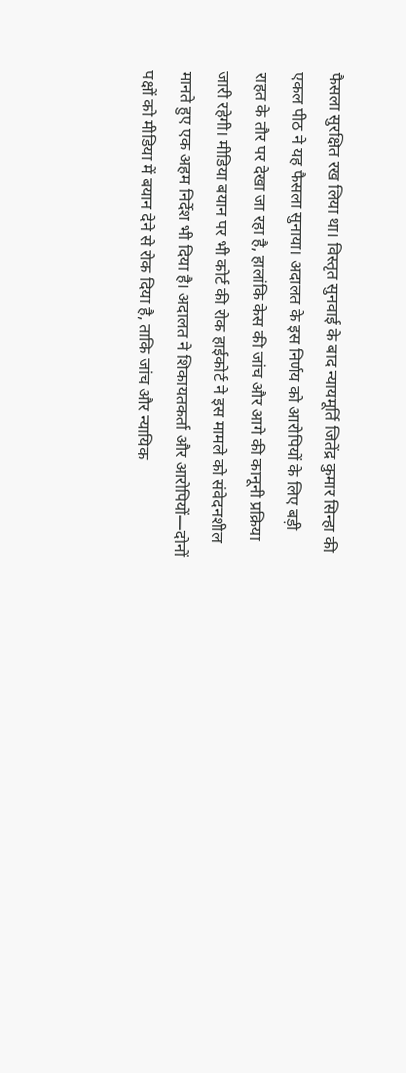फैसला सुरक्षित रख लिया था। विस्तृत सुनवाई के बाद न्यायमूर्ति जितेंद्र कुमार सिन्हा की एकल पीठ ने यह फैसला सुनाया। अदालत के इस निर्णय को आरोपियों के लिए बड़ी राहत के तौर पर देखा जा रहा है, हालांकि केस की जांच और आगे की कानूनी प्रक्रिया जारी रहेगी। मीडिया बयान पर भी कोर्ट की रोक हाईकोर्ट ने इस मामले को संवेदनशील मानते हुए एक अहम निर्देश भी दिया है। अदालत ने शिकायतकर्ता और आरोपियों—दोनों पक्षों को मीडिया में बयान देने से रोक दिया है, ताकि जांच और न्यायिक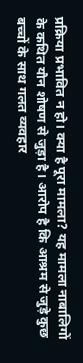प्रक्रिया प्रभावित न हो। क्या है पूरा मामला? यह मामला नाबालिगों के कथित यौन शोषण से जुड़ा है। आरोप है कि आश्रम से जुड़े कुछ बच्चों के साथ गलत व्यवहार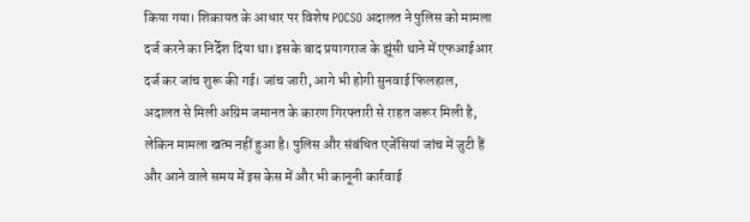किया गया। शिकायत के आधार पर विशेष POCSO अदालत ने पुलिस को मामला दर्ज करने का निर्देश दिया था। इसके बाद प्रयागराज के झूंसी थाने में एफआईआर दर्ज कर जांच शुरू की गई। जांच जारी, आगे भी होगी सुनवाई फिलहाल, अदालत से मिली अग्रिम जमानत के कारण गिरफ्तारी से राहत जरूर मिली है, लेकिन मामला खत्म नहीं हुआ है। पुलिस और संबंधित एजेंसियां जांच में जुटी हैं और आने वाले समय में इस केस में और भी कानूनी कार्रवाई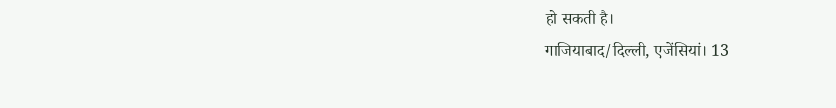हो सकती है।
गाजियाबाद/दिल्ली, एजेंसियां। 13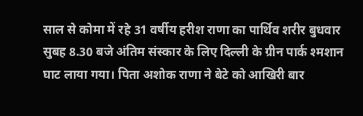साल से कोमा में रहे 31 वर्षीय हरीश राणा का पार्थिव शरीर बुधवार सुबह 8.30 बजे अंतिम संस्कार के लिए दिल्ली के ग्रीन पार्क श्मशान घाट लाया गया। पिता अशोक राणा ने बेटे को आखिरी बार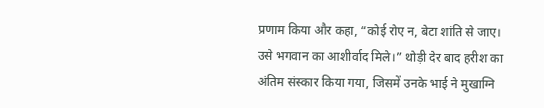प्रणाम किया और कहा, “कोई रोए न, बेटा शांति से जाए। उसे भगवान का आशीर्वाद मिले।” थोड़ी देर बाद हरीश का अंतिम संस्कार किया गया, जिसमें उनके भाई ने मुखाग्नि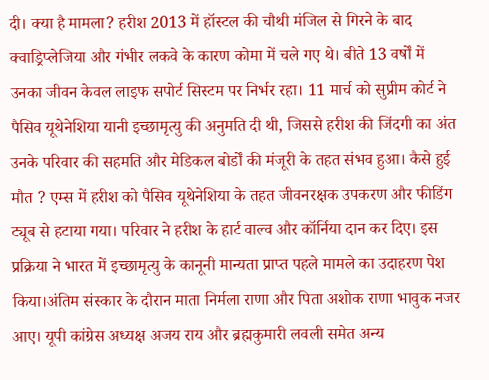दी। क्या है मामला? हरीश 2013 में हॉस्टल की चौथी मंजिल से गिरने के बाद क्वाड्रिप्लेजिया और गंभीर लकवे के कारण कोमा में चले गए थे। बीते 13 वर्षों में उनका जीवन केवल लाइफ सपोर्ट सिस्टम पर निर्भर रहा। 11 मार्च को सुप्रीम कोर्ट ने पैसिव यूथेनेशिया यानी इच्छामृत्यु की अनुमति दी थी, जिससे हरीश की जिंदगी का अंत उनके परिवार की सहमति और मेडिकल बोर्डों की मंजूरी के तहत संभव हुआ। कैसे हुई मौत ? एम्स में हरीश को पैसिव यूथेनेशिया के तहत जीवनरक्षक उपकरण और फीडिंग ट्यूब से हटाया गया। परिवार ने हरीश के हार्ट वाल्व और कॉर्निया दान कर दिए। इस प्रक्रिया ने भारत में इच्छामृत्यु के कानूनी मान्यता प्राप्त पहले मामले का उदाहरण पेश किया।अंतिम संस्कार के दौरान माता निर्मला राणा और पिता अशोक राणा भावुक नजर आए। यूपी कांग्रेस अध्यक्ष अजय राय और ब्रह्मकुमारी लवली समेत अन्य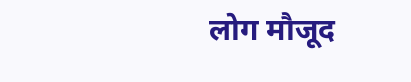लोग मौजूद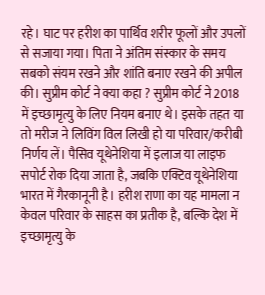रहे। घाट पर हरीश का पार्थिव शरीर फूलों और उपलों से सजाया गया। पिता ने अंतिम संस्कार के समय सबको संयम रखने और शांति बनाए रखने की अपील की। सुप्रीम कोर्ट ने क्या कहा ? सुप्रीम कोर्ट ने 2018 में इच्छामृत्यु के लिए नियम बनाए थे। इसके तहत या तो मरीज ने लिविंग विल लिखी हो या परिवार/करीबी निर्णय लें। पैसिव यूथेनेशिया में इलाज या लाइफ सपोर्ट रोक दिया जाता है, जबकि एक्टिव यूथेनेशिया भारत में गैरकानूनी है। हरीश राणा का यह मामला न केवल परिवार के साहस का प्रतीक है, बल्कि देश में इच्छामृत्यु के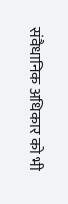संवैधानिक अधिकार को भी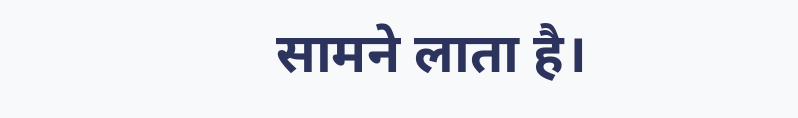सामने लाता है।